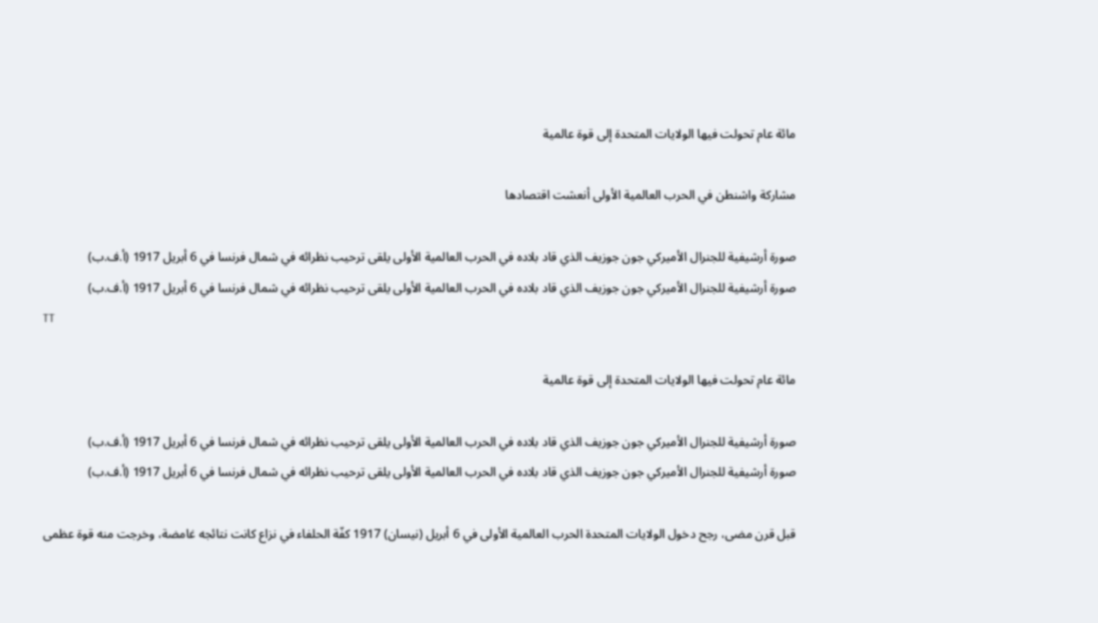مائة عام تحولت فيها الولايات المتحدة إلى قوة عالمية

مشاركة واشنطن في الحرب العالمية الأولى أنعشت اقتصادها

صورة أرشيفية للجنرال الأميركي جون جوزيف الذي قاد بلاده في الحرب العالمية الأولى يلقى ترحيب نظرائه في شمال فرنسا في 6 أبريل 1917 (أ.ف.ب)
صورة أرشيفية للجنرال الأميركي جون جوزيف الذي قاد بلاده في الحرب العالمية الأولى يلقى ترحيب نظرائه في شمال فرنسا في 6 أبريل 1917 (أ.ف.ب)
TT

مائة عام تحولت فيها الولايات المتحدة إلى قوة عالمية

صورة أرشيفية للجنرال الأميركي جون جوزيف الذي قاد بلاده في الحرب العالمية الأولى يلقى ترحيب نظرائه في شمال فرنسا في 6 أبريل 1917 (أ.ف.ب)
صورة أرشيفية للجنرال الأميركي جون جوزيف الذي قاد بلاده في الحرب العالمية الأولى يلقى ترحيب نظرائه في شمال فرنسا في 6 أبريل 1917 (أ.ف.ب)

قبل قرن مضى، رجح دخول الولايات المتحدة الحرب العالمية الأولى في 6 أبريل (نيسان) 1917 كفّة الحلفاء في نزاع كانت نتائجه غامضة، وخرجت منه قوة عظمى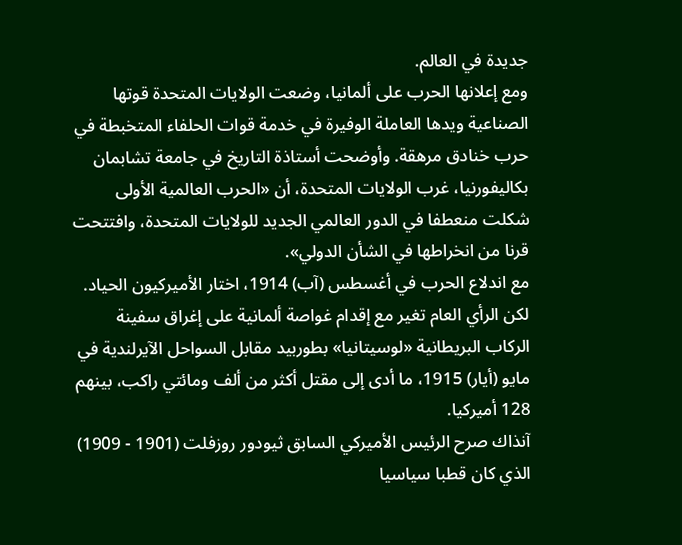جديدة في العالم.
ومع إعلانها الحرب على ألمانيا، وضعت الولايات المتحدة قوتها الصناعية ويدها العاملة الوفيرة في خدمة قوات الحلفاء المتخبطة في حرب خنادق مرهقة. وأوضحت أستاذة التاريخ في جامعة تشابمان بكاليفورنيا، غرب الولايات المتحدة، أن «الحرب العالمية الأولى شكلت منعطفا في الدور العالمي الجديد للولايات المتحدة، وافتتحت قرنا من انخراطها في الشأن الدولي».
مع اندلاع الحرب في أغسطس (آب) 1914، اختار الأميركيون الحياد. لكن الرأي العام تغير مع إقدام غواصة ألمانية على إغراق سفينة الركاب البريطانية «لوسيتانيا» بطوربيد مقابل السواحل الآيرلندية في مايو (أيار) 1915، ما أدى إلى مقتل أكثر من ألف ومائتي راكب، بينهم 128 أميركيا.
آنذاك صرح الرئيس الأميركي السابق ثيودور روزفلت (1901 - 1909) الذي كان قطبا سياسيا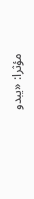مؤثرا: «يبدو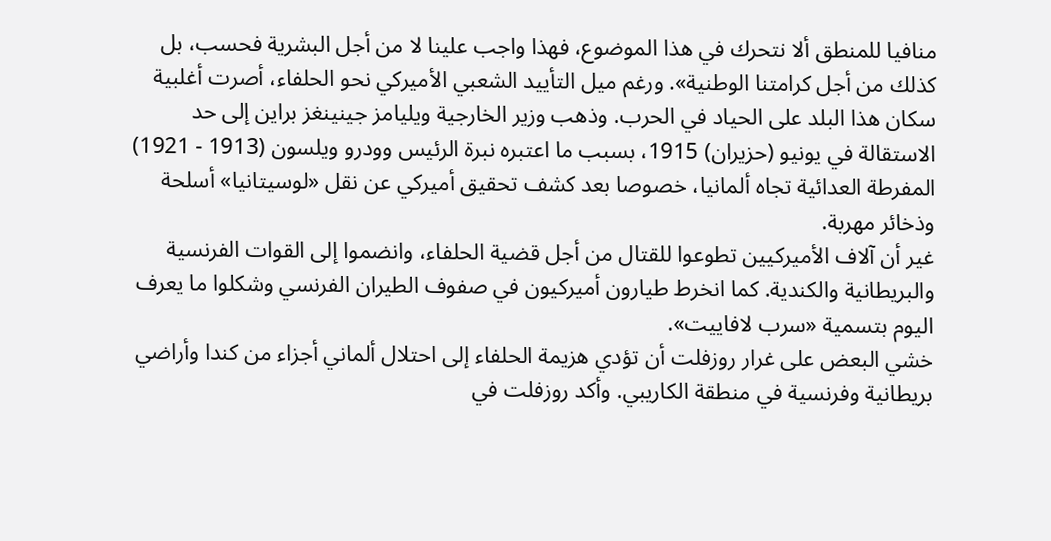منافيا للمنطق ألا نتحرك في هذا الموضوع، فهذا واجب علينا لا من أجل البشرية فحسب، بل كذلك من أجل كرامتنا الوطنية». ورغم ميل التأييد الشعبي الأميركي نحو الحلفاء، أصرت أغلبية سكان هذا البلد على الحياد في الحرب. وذهب وزير الخارجية ويليامز جينينغز براين إلى حد الاستقالة في يونيو (حزيران) 1915، بسبب ما اعتبره نبرة الرئيس وودرو ويلسون (1913 - 1921) المفرطة العدائية تجاه ألمانيا، خصوصا بعد كشف تحقيق أميركي عن نقل «لوسيتانيا» أسلحة وذخائر مهربة.
غير أن آلاف الأميركيين تطوعوا للقتال من أجل قضية الحلفاء، وانضموا إلى القوات الفرنسية والبريطانية والكندية. كما انخرط طيارون أميركيون في صفوف الطيران الفرنسي وشكلوا ما يعرف اليوم بتسمية «سرب لافاييت».
خشي البعض على غرار روزفلت أن تؤدي هزيمة الحلفاء إلى احتلال ألماني أجزاء من كندا وأراضي بريطانية وفرنسية في منطقة الكاريبي. وأكد روزفلت في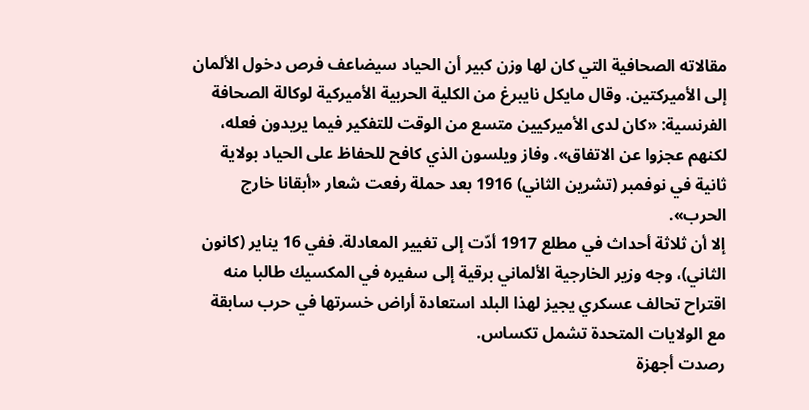مقالاته الصحافية التي كان لها وزن كبير أن الحياد سيضاعف فرص دخول الألمان إلى الأميركتين. وقال مايكل نايبرغ من الكلية الحربية الأميركية لوكالة الصحافة الفرنسية: «كان لدى الأميركيين متسع من الوقت للتفكير فيما يريدون فعله، لكنهم عجزوا عن الاتفاق». وفاز ويلسون الذي كافح للحفاظ على الحياد بولاية ثانية في نوفمبر (تشرين الثاني) 1916 بعد حملة رفعت شعار «أبقانا خارج الحرب».
إلا أن ثلاثة أحداث في مطلع 1917 أدّت إلى تغيير المعادلة. ففي 16 يناير (كانون الثاني)، وجه وزير الخارجية الألماني برقية إلى سفيره في المكسيك طالبا منه اقتراح تحالف عسكري يجيز لهذا البلد استعادة أراض خسرتها في حرب سابقة مع الولايات المتحدة تشمل تكساس.
رصدت أجهزة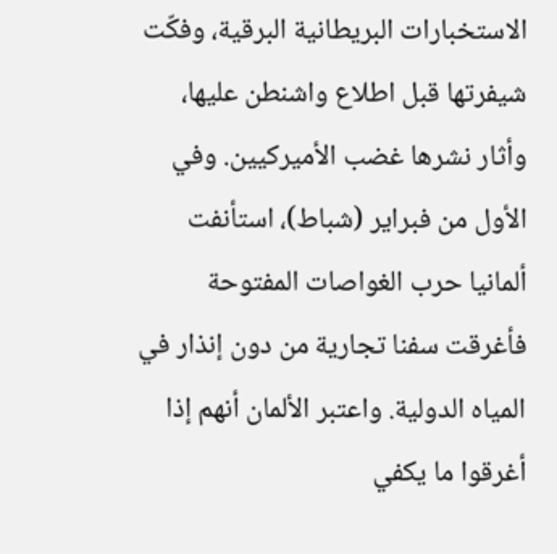الاستخبارات البريطانية البرقية، وفكّت شيفرتها قبل اطلاع واشنطن عليها، وأثار نشرها غضب الأميركيين. وفي الأول من فبراير (شباط)، استأنفت ألمانيا حرب الغواصات المفتوحة فأغرقت سفنا تجارية من دون إنذار في المياه الدولية. واعتبر الألمان أنهم إذا أغرقوا ما يكفي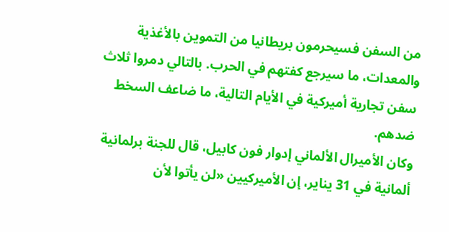من السفن فسيحرمون بريطانيا من التموين بالأغذية والمعدات، ما سيرجع كفتهم في الحرب. بالتالي دمروا ثلاث سفن تجارية أميركية في الأيام التالية، ما ضاعف السخط ضدهم.
وكان الأميرال الألماني إدوار فون كابيل، قال للجنة برلمانية ألمانية في 31 يناير، إن الأميركيين «لن يأتوا لأن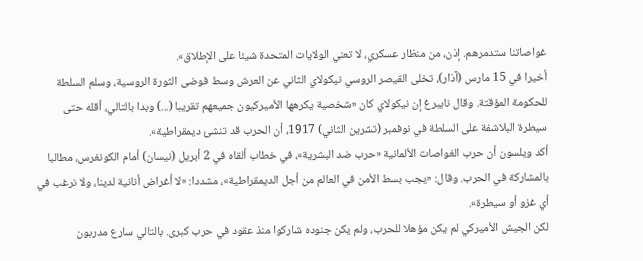غواصاتنا ستدمرهم. إذن، من منظار عسكري، لا تعني الولايات المتحدة شيئا على الإطلاق».
أخيرا في 15 مارس (آذار)، تخلى القيصر الروسي نيكولاي الثاني عن العرش وسط فوضى الثورة الروسية، وسلم السلطة للحكومة المؤقتة. وقال نايبرغ إن نيكولاي كان «شخصية يكرهها الأميركيون جميعهم تقريبا (...) وبدا بالتالي، أقله حتى سيطرة البلاشفة على السلطة في نوفمبر (تشرين الثاني) 1917، أن الحرب قد تنشئ ديمقراطية».
أكد ويلسون أن حرب الغواصات الألمانية «حرب ضد البشرية»، في خطاب ألقاه في 2 أبريل (نيسان) أمام الكونغرس، مطالبا بالمشاركة في الحرب. وقال: «يجب بسط الأمن في العالم من أجل الديمقراطية»، مشددا: «لا أغراض أنانية لدينا، ولا نرغب في أي غزو أو سيطرة».
لكن الجيش الأميركي لم يكن مؤهلا للحرب، ولم يكن جنوده شاركوا منذ عقود في حرب كبرى. بالتالي سارع مدربون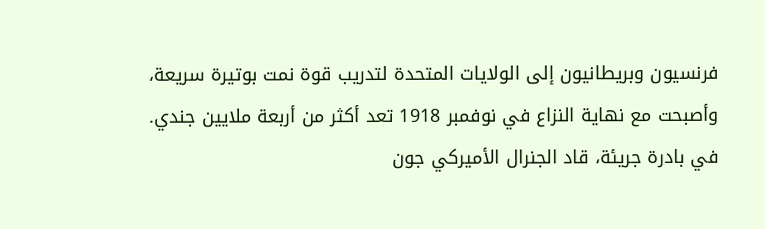فرنسيون وبريطانيون إلى الولايات المتحدة لتدريب قوة نمت بوتيرة سريعة، وأصبحت مع نهاية النزاع في نوفمبر 1918 تعد أكثر من أربعة ملايين جندي.
في بادرة جريئة، قاد الجنرال الأميركي جون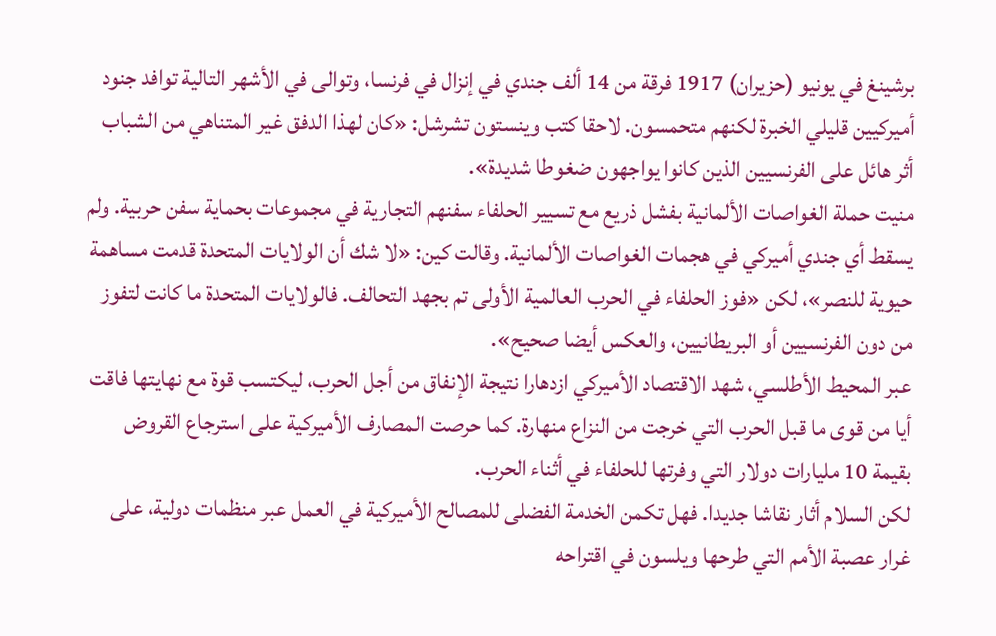برشينغ في يونيو (حزيران) 1917 فرقة من 14 ألف جندي في إنزال في فرنسا، وتوالى في الأشهر التالية توافد جنود أميركيين قليلي الخبرة لكنهم متحمسون. لاحقا كتب وينستون تشرشل: «كان لهذا الدفق غير المتناهي من الشباب أثر هائل على الفرنسيين الذين كانوا يواجهون ضغوطا شديدة».
منيت حملة الغواصات الألمانية بفشل ذريع مع تسيير الحلفاء سفنهم التجارية في مجموعات بحماية سفن حربية. ولم يسقط أي جندي أميركي في هجمات الغواصات الألمانية. وقالت كين: «لا شك أن الولايات المتحدة قدمت مساهمة حيوية للنصر»، لكن «فوز الحلفاء في الحرب العالمية الأولى تم بجهد التحالف. فالولايات المتحدة ما كانت لتفوز من دون الفرنسيين أو البريطانيين، والعكس أيضا صحيح».
عبر المحيط الأطلسي، شهد الاقتصاد الأميركي ازدهارا نتيجة الإنفاق من أجل الحرب، ليكتسب قوة مع نهايتها فاقت أيا من قوى ما قبل الحرب التي خرجت من النزاع منهارة. كما حرصت المصارف الأميركية على استرجاع القروض بقيمة 10 مليارات دولار التي وفرتها للحلفاء في أثناء الحرب.
لكن السلام أثار نقاشا جديدا. فهل تكمن الخدمة الفضلى للمصالح الأميركية في العمل عبر منظمات دولية، على غرار عصبة الأمم التي طرحها ويلسون في اقتراحه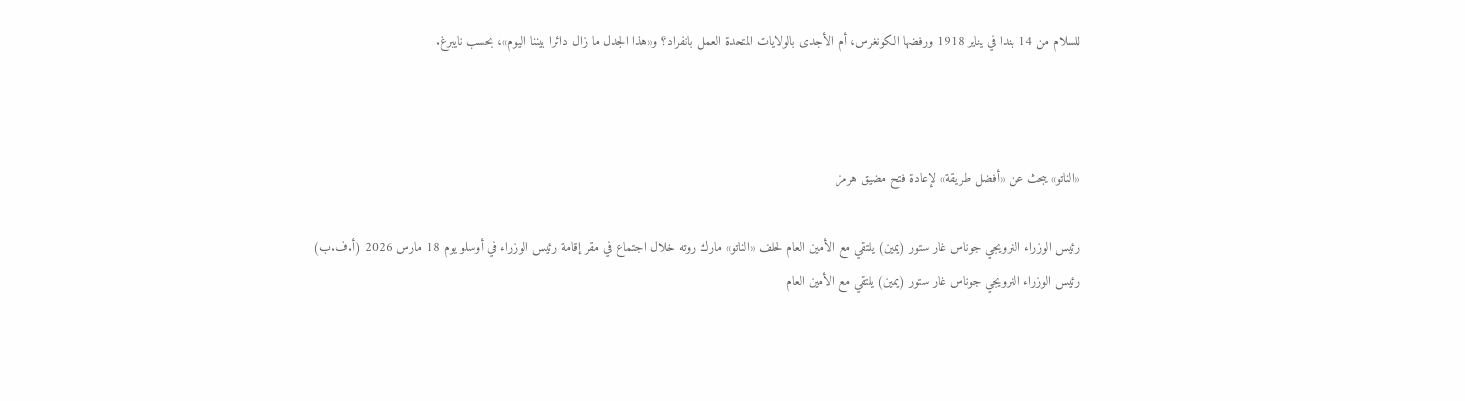للسلام من 14 بندا في يناير 1918 ورفضها الكونغرس، أم الأجدى بالولايات المتحدة العمل بانفراد؟ و«هذا الجدل ما زال دائرا بيننا اليوم»، بحسب نايبرغ.



«الناتو» يبحث عن «أفضل طريقة» لإعادة فتح مضيق هرمز

رئيس الوزراء النرويجي جوناس غار ستور (يمين) يلتقي مع الأمين العام لحلف «الناتو» مارك روته خلال اجتماع في مقر إقامة رئيس الوزراء في أوسلو يوم 18 مارس 2026 (أ.ف.ب)
رئيس الوزراء النرويجي جوناس غار ستور (يمين) يلتقي مع الأمين العام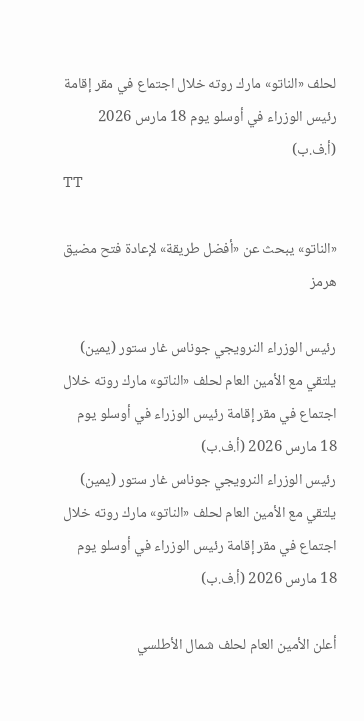لحلف «الناتو» مارك روته خلال اجتماع في مقر إقامة رئيس الوزراء في أوسلو يوم 18 مارس 2026 (أ.ف.ب)
TT

«الناتو» يبحث عن «أفضل طريقة» لإعادة فتح مضيق هرمز

رئيس الوزراء النرويجي جوناس غار ستور (يمين) يلتقي مع الأمين العام لحلف «الناتو» مارك روته خلال اجتماع في مقر إقامة رئيس الوزراء في أوسلو يوم 18 مارس 2026 (أ.ف.ب)
رئيس الوزراء النرويجي جوناس غار ستور (يمين) يلتقي مع الأمين العام لحلف «الناتو» مارك روته خلال اجتماع في مقر إقامة رئيس الوزراء في أوسلو يوم 18 مارس 2026 (أ.ف.ب)

أعلن الأمين العام لحلف شمال الأطلسي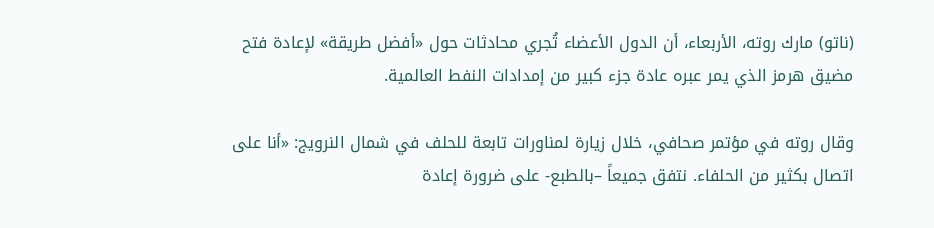(ناتو) مارك روته، الأربعاء، أن الدول الأعضاء تُجري محادثات حول «أفضل طريقة» لإعادة فتح مضيق هرمز الذي يمر عبره عادة جزء كبير من إمدادات النفط العالمية.

وقال روته في مؤتمر صحافي، خلال زيارة لمناورات تابعة للحلف في شمال النرويج: «أنا على اتصال بكثير من الحلفاء. نتفق جميعاً –بالطبع- على ضرورة إعادة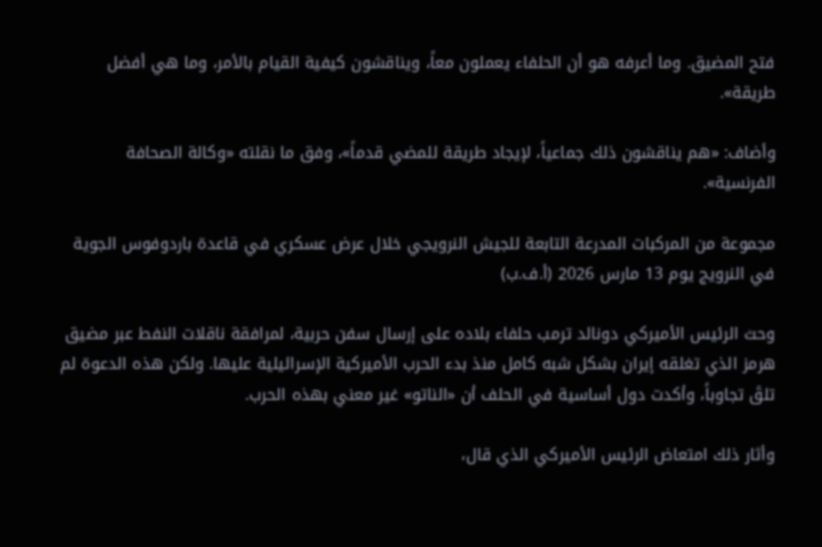فتح المضيق. وما أعرفه هو أن الحلفاء يعملون معاً، ويناقشون كيفية القيام بالأمر، وما هي أفضل طريقة».

وأضاف: «هم يناقشون ذلك جماعياً، لإيجاد طريقة للمضي قدماً»، وفق ما نقلته «وكالة الصحافة الفرنسية».

مجموعة من المركبات المدرعة التابعة للجيش النرويجي خلال عرض عسكري في قاعدة باردوفوس الجوية في النرويج يوم 13 مارس 2026 (أ.ف.ب)

وحث الرئيس الأميركي دونالد ترمب حلفاء بلاده على إرسال سفن حربية، لمرافقة ناقلات النفط عبر مضيق هرمز الذي تغلقه إيران بشكل شبه كامل منذ بدء الحرب الأميركية الإسرائيلية عليها. ولكن هذه الدعوة لم تلقَ تجاوباً، وأكدت دول أساسية في الحلف أن «الناتو» غير معني بهذه الحرب.

وأثار ذلك امتعاض الرئيس الأميركي الذي قال،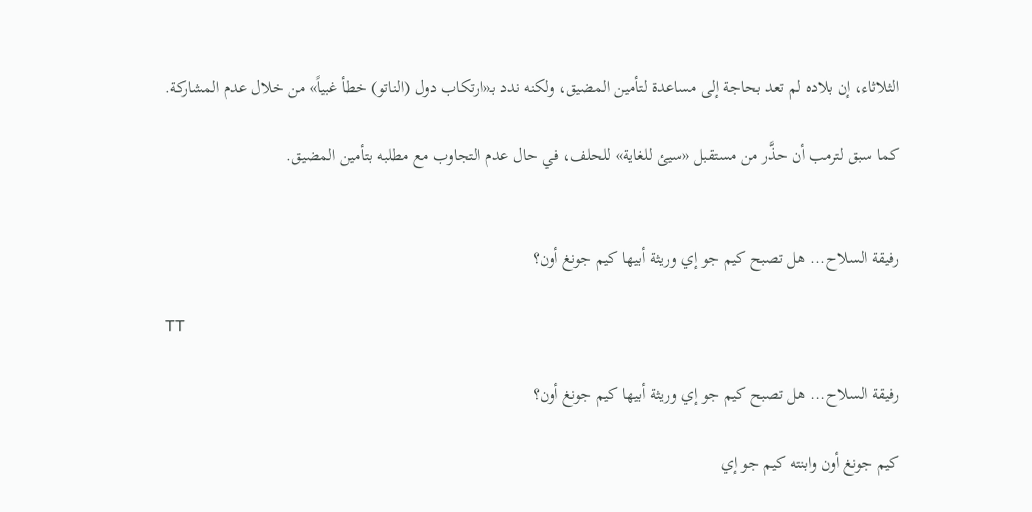الثلاثاء، إن بلاده لم تعد بحاجة إلى مساعدة لتأمين المضيق، ولكنه ندد بـ«ارتكاب دول (الناتو) خطأ غبياً» من خلال عدم المشاركة.

كما سبق لترمب أن حذَّر من مستقبل «سيئ للغاية» للحلف، في حال عدم التجاوب مع مطلبه بتأمين المضيق.


رفيقة السلاح... هل تصبح كيم جو إي وريثة أبيها كيم جونغ أون؟

TT

رفيقة السلاح... هل تصبح كيم جو إي وريثة أبيها كيم جونغ أون؟

كيم جونغ أون وابنته كيم جو إي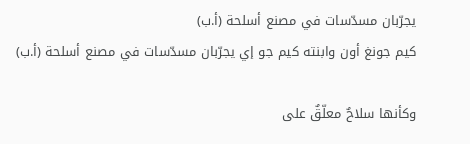يجرّبان مسدّسات في مصنع أسلحة (أ.ب)
كيم جونغ أون وابنته كيم جو إي يجرّبان مسدّسات في مصنع أسلحة (أ.ب)

وكأنها سلاحٌ معلّقٌ على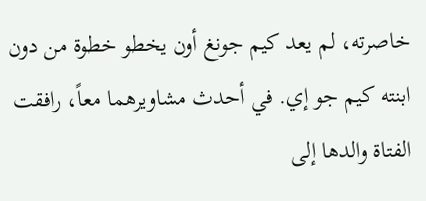خاصرته، لم يعد كيم جونغ أون يخطو خطوة من دون ابنته كيم جو إي. في أحدث مشاويرهما معاً، رافقت الفتاة والدها إلى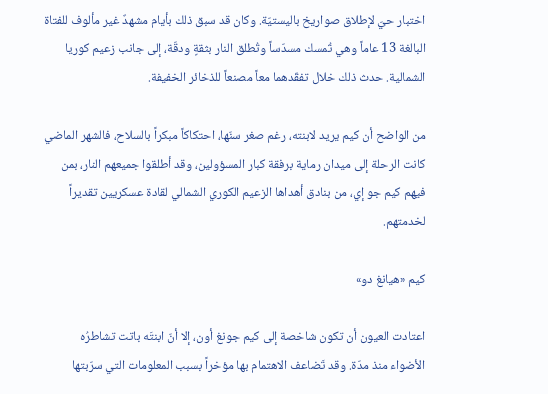اختبار حيّ لإطلاق صواريخ باليستيّة. وكان قد سبق ذلك بأيام مشهدٌ غير مألوف للفتاة البالغة 13 عاماً وهي تُمسك مسدّساً وتُطلق النار بثقةٍ ودقّة، إلى جانب زعيم كوريا الشمالية. حدث ذلك خلال تفقّدهما معاً مصنعاً للذخائر الخفيفة.

من الواضح أن كيم يريد لابنته، رغم صغر سنّها، احتكاكاً مبكراً بالسلاح، فالشهر الماضي كانت الرحلة إلى ميدان رماية برفقة كبار المسؤولين، وقد أطلقوا جميعهم النار، بمن فيهم كيم جو إي، من بنادق أهداها الزعيم الكوري الشمالي لقادة عسكريين تقديراً لخدمتهم.

كيم «هيانغ دو»

اعتادت العيون أن تكون شاخصة إلى كيم جونغ أون، إلا أنّ ابنتَه باتت تشاطرُه الأضواء منذ مدّة. وقد تَضاعف الاهتمام بها مؤخراً بسبب المعلومات التي سرّبتها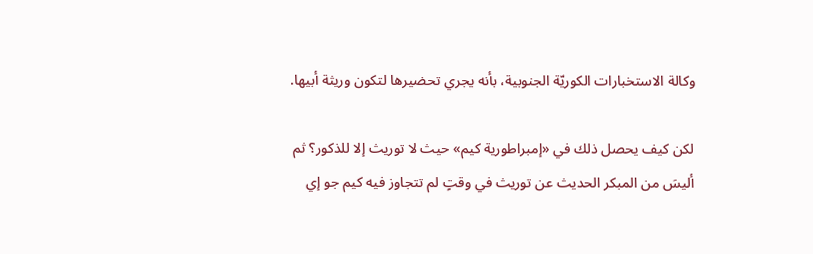وكالة الاستخبارات الكوريّة الجنوبية، بأنه يجري تحضيرها لتكون وريثة أبيها.

لكن كيف يحصل ذلك في «إمبراطورية كيم» حيث لا توريث إلا للذكور؟ ثم أليسَ من المبكر الحديث عن توريث في وقتٍ لم تتجاوز فيه كيم جو إي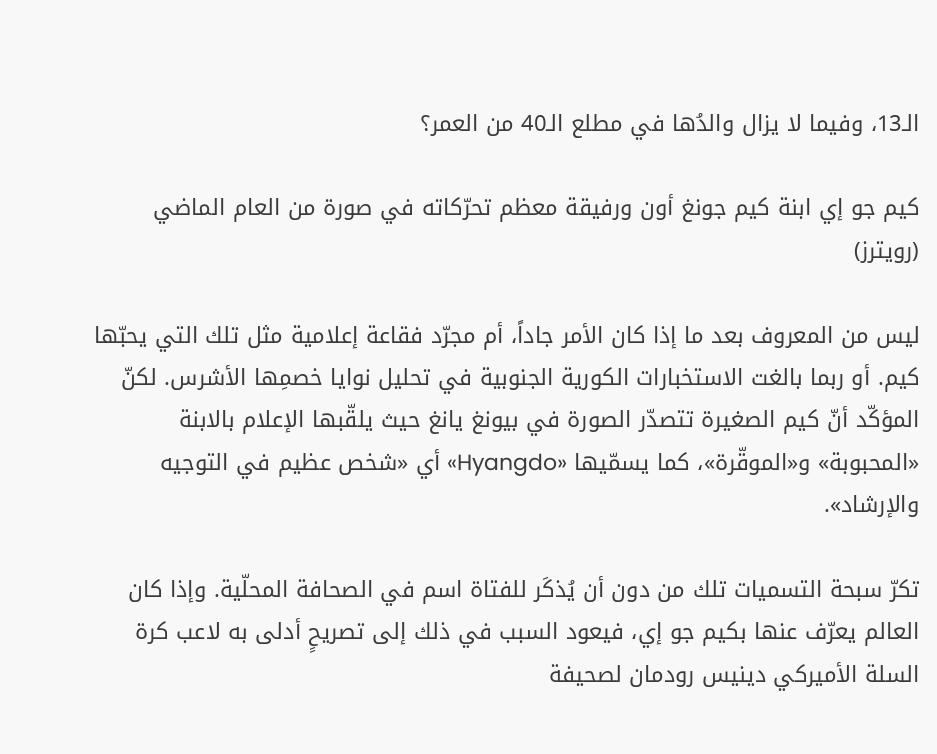الـ13، وفيما لا يزال والدُها في مطلع الـ40 من العمر؟

كيم جو إي ابنة كيم جونغ أون ورفيقة معظم تحرّكاته في صورة من العام الماضي (رويترز)

ليس من المعروف بعد ما إذا كان الأمر جاداً، أم مجرّد فقاعة إعلامية مثل تلك التي يحبّها كيم. أو ربما بالغت الاستخبارات الكورية الجنوبية في تحليل نوايا خصمِها الأشرس. لكنّ المؤكّد أنّ كيم الصغيرة تتصدّر الصورة في بيونغ يانغ حيث يلقّبها الإعلام بالابنة «المحبوبة» و«الموقّرة»، كما يسمّيها «Hyangdo» أي «شخص عظيم في التوجيه والإرشاد».

تكرّ سبحة التسميات تلك من دون أن يُذكَر للفتاة اسم في الصحافة المحلّية. وإذا كان العالم يعرّف عنها بكيم جو إي، فيعود السبب في ذلك إلى تصريحٍ أدلى به لاعب كرة السلة الأميركي دينيس رودمان لصحيفة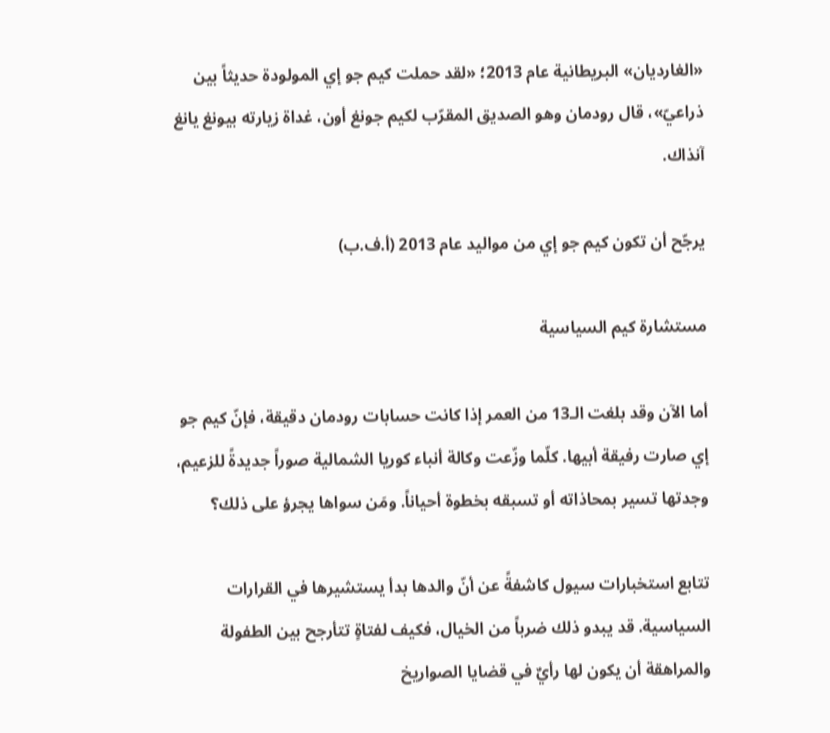«الغارديان» البريطانية عام 2013؛ «لقد حملت كيم جو إي المولودة حديثاً بين ذراعيّ»، قال رودمان وهو الصديق المقرّب لكيم جونغ أون، غداة زيارته بيونغ يانغ آنذاك.

يرجّح أن تكون كيم جو إي من مواليد عام 2013 (أ.ف.ب)

مستشارة كيم السياسية

أما الآن وقد بلغت الـ13 من العمر إذا كانت حسابات رودمان دقيقة، فإنّ كيم جو إي صارت رفيقة أبيها. كلّما وزّعت وكالة أنباء كوريا الشمالية صوراً جديدةً للزعيم، وجدتها تسير بمحاذاته أو تسبقه بخطوة أحياناً. ومَن سواها يجرؤ على ذلك؟

تتابع استخبارات سيول كاشفةً عن أنّ والدها بدأ يستشيرها في القرارات السياسية. قد يبدو ذلك ضرباً من الخيال، فكيف لفتاةٍ تتأرجح بين الطفولة والمراهقة أن يكون لها رأيٌ في قضايا الصواريخ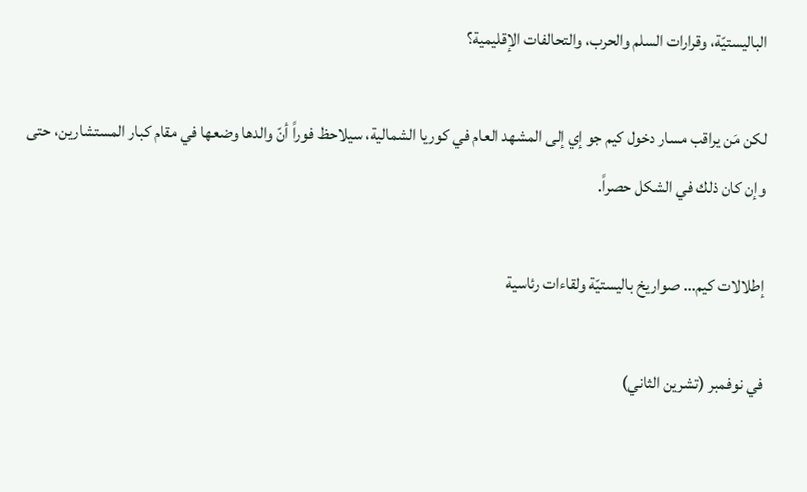الباليستيّة، وقرارات السلم والحرب، والتحالفات الإقليمية؟

لكن مَن يراقب مسار دخول كيم جو إي إلى المشهد العام في كوريا الشمالية، سيلاحظ فوراً أنّ والدها وضعها في مقام كبار المستشارين، حتى وإن كان ذلك في الشكل حصراً.

إطلالات كيم... صواريخ باليستيّة ولقاءات رئاسية

في نوفمبر (تشرين الثاني)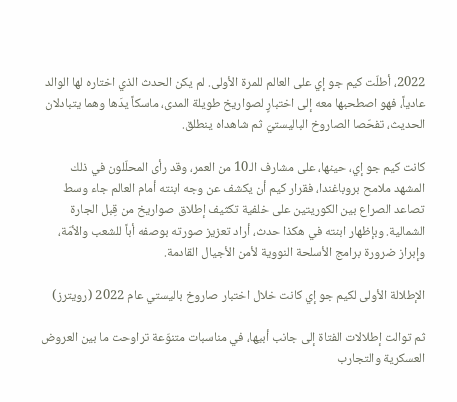2022، أطلّت كيم جو إي على العالم للمرة الأولى. لم يكن الحدث الذي اختاره لها الوالد عادياً، فهو اصطحبها معه إلى اختبارٍ لصواريخ طويلة المدى، ماسكاً يدَها وهما يتبادلان الحديث، تفحّصا الصاروخ الباليستيّ ثم شاهداه ينطلق.

كانت كيم جو إي، حينها، على مشارف الـ10 من العمر، وقد رأى المحلّلون في ذلك المشهد ملامح بروباغندا، فقرار كيم أن يكشف عن وجه ابنته أمام العالم جاء وسط تصاعد الصراع بين الكوريتين على خلفية تكثيف إطلاق صواريخ من قِبل الجارة الشمالية. وبإظهار ابنته في هكذا حدث، أراد تعزيز صورته بوصفه أباً للشعب والأمّة، وإبراز ضرورة برامج الأسلحة النووية لأمن الأجيال القادمة.

الإطلالة الأولى لكيم جو إي كانت خلال اختبار صاروخ باليستي عام 2022 (رويترز)

ثم توالت إطلالات الفتاة إلى جانب أبيها، في مناسبات متنوّعة تراوحت ما بين العروض العسكرية والتجارب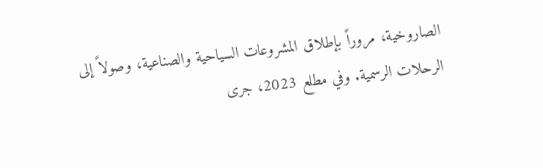الصاروخية، مروراً بإطلاق المشروعات السياحية والصناعية، وصولاً إلى الرحلات الرسمية. وفي مطلع 2023، جرى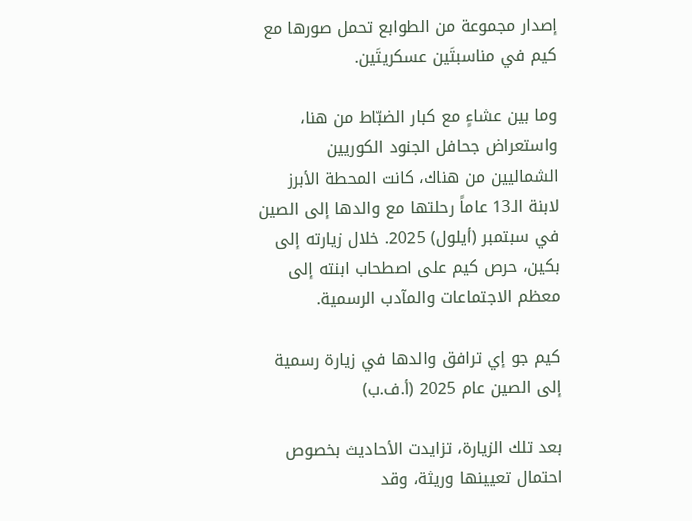إصدار مجموعة من الطوابع تحمل صورها مع كيم في مناسبتَين عسكريتَين.

وما بين عشاءٍ مع كبار الضبّاط من هنا، واستعراض جحافل الجنود الكوريين الشماليين من هناك، كانت المحطة الأبرز لابنة الـ13 عاماً رحلتها مع والدها إلى الصين في سبتمبر (أيلول) 2025. خلال زيارته إلى بكين، حرص كيم على اصطحاب ابنته إلى معظم الاجتماعات والمآدب الرسمية.

كيم جو إي ترافق والدها في زيارة رسمية إلى الصين عام 2025 (أ.ف.ب)

بعد تلك الزيارة، تزايدت الأحاديث بخصوص احتمال تعيينها وريثة، وقد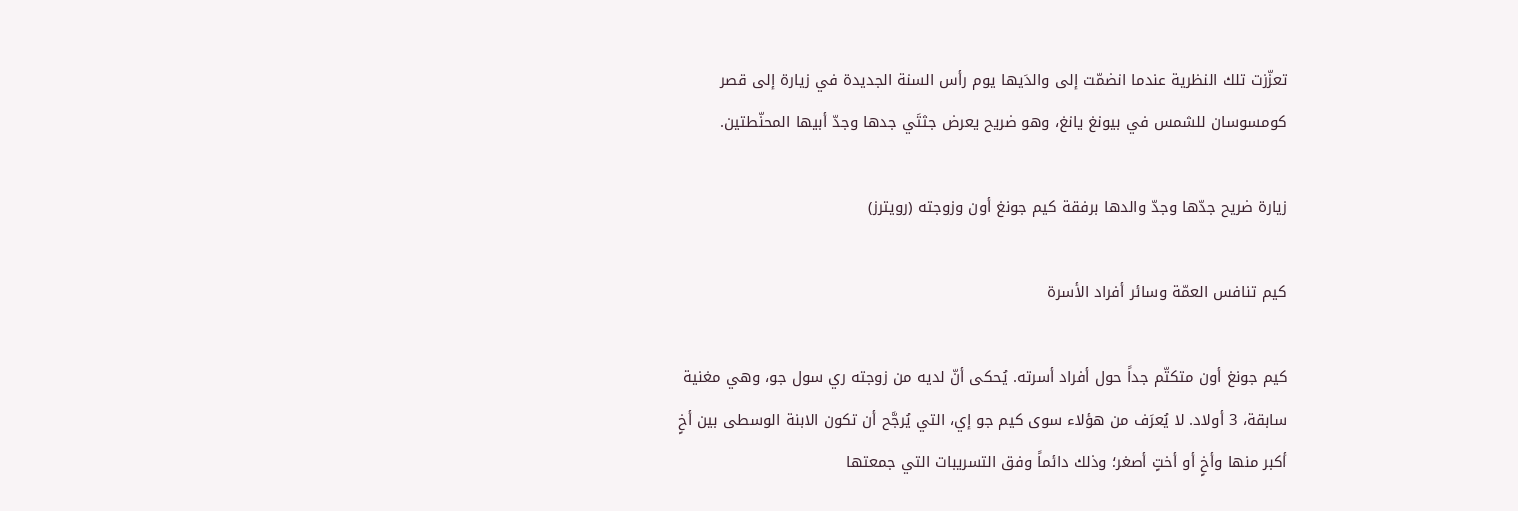تعزّزت تلك النظرية عندما انضمّت إلى والدَيها يوم رأس السنة الجديدة في زيارة إلى قصر كومسوسان للشمس في بيونغ يانغ، وهو ضريح يعرض جثتَي جدها وجدّ أبيها المحنّطتين.

زيارة ضريح جدّها وجدّ والدها برفقة كيم جونغ أون وزوجته (رويترز)

كيم تنافس العمّة وسائر أفراد الأسرة

كيم جونغ أون متكتّم جداً حول أفراد أسرته. يُحكى أنّ لديه من زوجته ري سول جو، وهي مغنية سابقة، 3 أولاد. لا يُعرَف من هؤلاء سوى كيم جو إي، التي يُرجَّح أن تكون الابنة الوسطى بين أخٍ أكبر منها وأخٍ أو أختٍ أصغر؛ وذلك دائماً وفق التسريبات التي جمعتها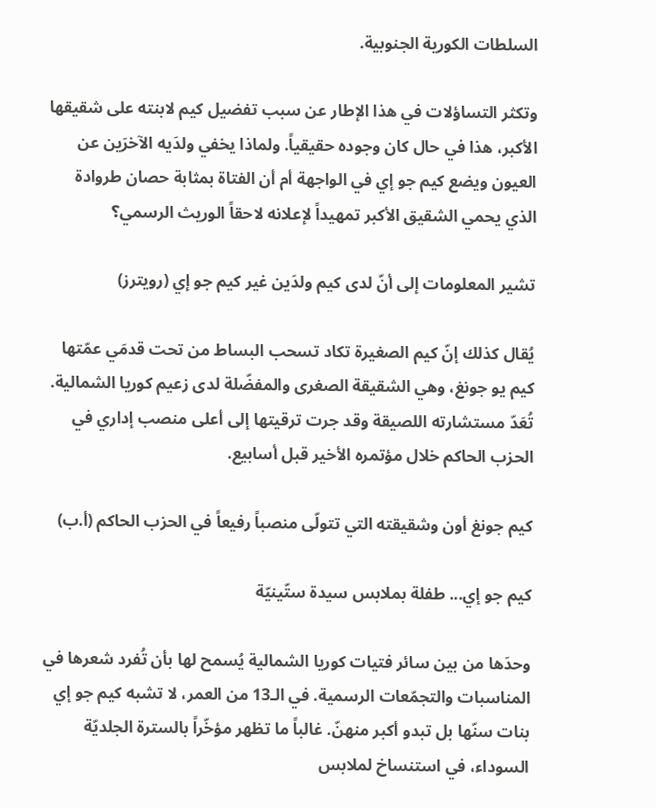السلطات الكورية الجنوبية.

وتكثر التساؤلات في هذا الإطار عن سبب تفضيل كيم لابنته على شقيقها الأكبر، هذا في حال كان وجوده حقيقياً. ولماذا يخفي ولدَيه الآخرَين عن العيون ويضع كيم جو إي في الواجهة أم أن الفتاة بمثابة حصان طروادة الذي يحمي الشقيق الأكبر تمهيداً لإعلانه لاحقاً الوريث الرسمي؟

تشير المعلومات إلى أنّ لدى كيم ولدَين غير كيم جو إي (رويترز)

يُقال كذلك إنّ كيم الصغيرة تكاد تسحب البساط من تحت قدمَي عمّتها كيم يو جونغ، وهي الشقيقة الصغرى والمفضّلة لدى زعيم كوريا الشمالية. تُعَدّ مستشارته اللصيقة وقد جرت ترقيتها إلى أعلى منصب إداري في الحزب الحاكم خلال مؤتمره الأخير قبل أسابيع.

كيم جونغ أون وشقيقته التي تتولّى منصباً رفيعاً في الحزب الحاكم (أ.ب)

كيم جو إي... طفلة بملابس سيدة ستّينيّة

وحدَها من بين سائر فتيات كوريا الشمالية يُسمح لها بأن تُفرد شعرها في المناسبات والتجمّعات الرسمية. في الـ13 من العمر، لا تشبه كيم جو إي بنات سنّها بل تبدو أكبر منهنّ. غالباً ما تظهر مؤخّراً بالسترة الجلديّة السوداء، في استنساخ لملابس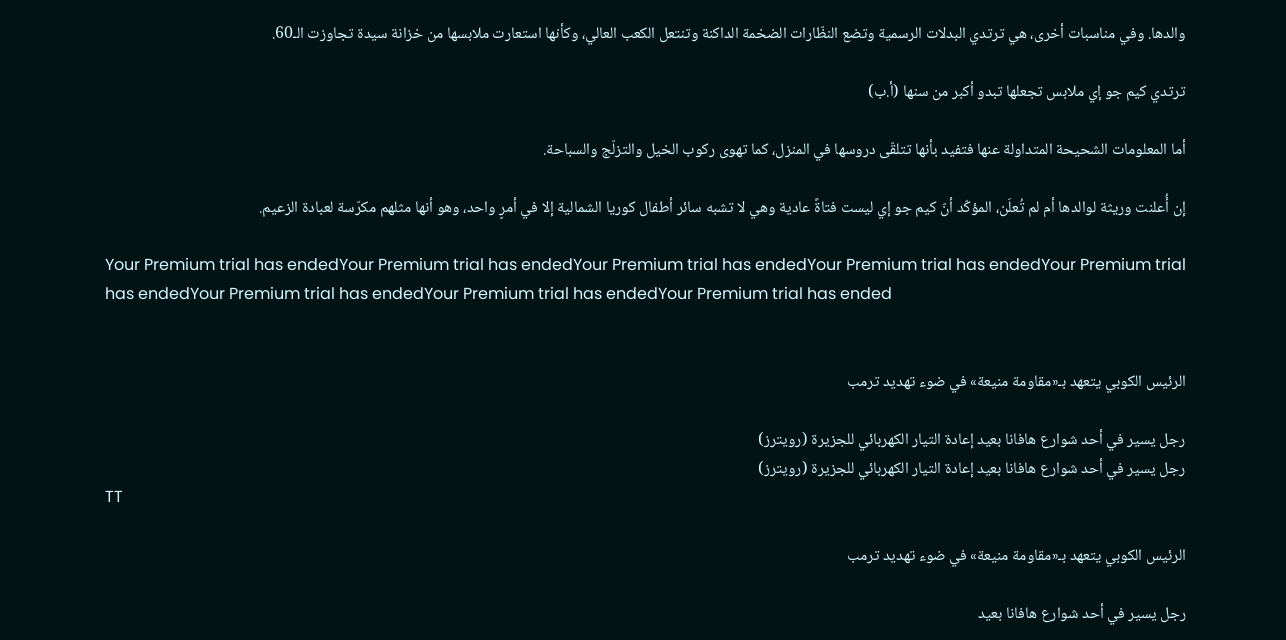والدها. وفي مناسبات أخرى، هي ترتدي البدلات الرسمية وتضع النظّارات الضخمة الداكنة وتنتعل الكعب العالي، وكأنها استعارت ملابسها من خزانة سيدة تجاوزت الـ60.

ترتدي كيم جو إي ملابس تجعلها تبدو أكبر من سنها (أ.ب)

أما المعلومات الشحيحة المتداولة عنها فتفيد بأنها تتلقّى دروسها في المنزل، كما تهوى ركوب الخيل والتزلّج والسباحة.

إن أُعلنت وريثة لوالدها أم لم تُعلَن، المؤكّد أنّ كيم جو إي ليست فتاةً عادية وهي لا تشبه سائر أطفال كوريا الشمالية إلا في أمرٍ واحد، وهو أنها مثلهم مكرّسة لعبادة الزعيم.

Your Premium trial has endedYour Premium trial has endedYour Premium trial has endedYour Premium trial has endedYour Premium trial has endedYour Premium trial has endedYour Premium trial has endedYour Premium trial has ended


الرئيس الكوبي يتعهد بـ«مقاومة منيعة» في ضوء تهديد ترمب

رجل يسير في أحد شوارع هافانا بعيد إعادة التيار الكهربائي للجزيرة (رويترز)
رجل يسير في أحد شوارع هافانا بعيد إعادة التيار الكهربائي للجزيرة (رويترز)
TT

الرئيس الكوبي يتعهد بـ«مقاومة منيعة» في ضوء تهديد ترمب

رجل يسير في أحد شوارع هافانا بعيد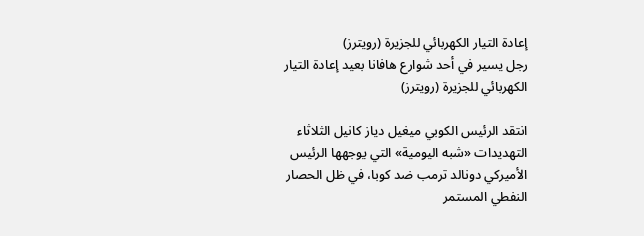إعادة التيار الكهربائي للجزيرة (رويترز)
رجل يسير في أحد شوارع هافانا بعيد إعادة التيار الكهربائي للجزيرة (رويترز)

انتقد الرئيس الكوبي ميغيل دياز كانيل الثلاثاء التهديدات «شبه اليومية» التي يوجهها الرئيس الأميركي دونالد ترمب ضد كوبا، في ظل الحصار النفطي المستمر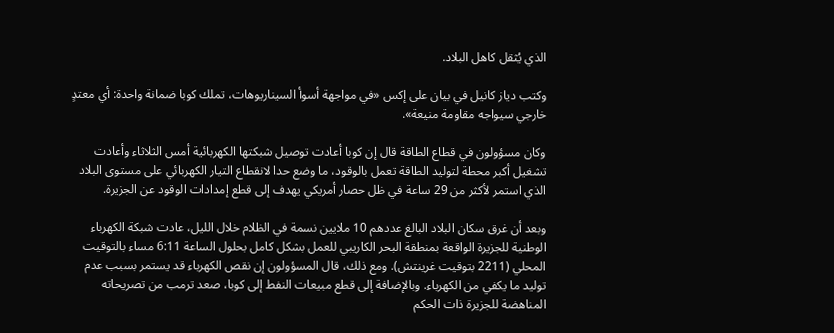الذي يُثقل كاهل البلاد.

وكتب دياز كانيل في بيان على إكس «في مواجهة أسوأ السيناريوهات، تملك كوبا ضمانة واحدة: أي معتدٍ خارجي سيواجه مقاومة منيعة».

وكان مسؤولون في قطاع الطاقة قال إن كوبا أعادت توصيل شبكتها الكهربائية أمس الثلاثاء وأعادت تشغيل أكبر محطة لتوليد الطاقة تعمل بالوقود، ما وضع حدا لانقطاع التيار الكهربائي على مستوى البلاد الذي استمر لأكثر من 29 ساعة في ظل حصار أمريكي يهدف إلى قطع إمدادات الوقود عن الجزيرة.

وبعد أن غرق سكان البلاد البالغ عددهم 10 ملايين نسمة في الظلام خلال الليل، عادت شبكة الكهرباء الوطنية للجزيرة الواقعة بمنطقة البحر الكاريبي للعمل بشكل كامل بحلول الساعة 6:11 مساء بالتوقيت المحلي (2211 بتوقيت غرينتش). ومع ذلك، قال المسؤولون إن نقص الكهرباء قد يستمر بسبب عدم توليد ما يكفي من الكهرباء. وبالإضافة إلى قطع مبيعات النفط إلى كوبا، صعد ترمب من تصريحاته المناهضة للجزيرة ذات الحكم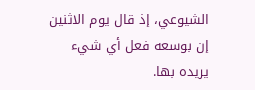الشيوعي، إذ قال يوم الاثنين إن بوسعه فعل أي شيء يريده بها.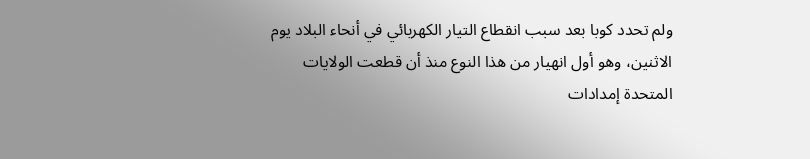ولم تحدد كوبا بعد سبب انقطاع التيار الكهربائي في أنحاء البلاد يوم الاثنين، وهو أول انهيار من هذا النوع منذ أن قطعت الولايات المتحدة إمدادات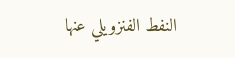النفط الفنزويلي عنها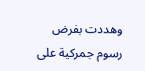وهددت بفرض رسوم جمركية على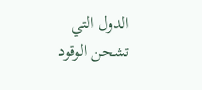الدول التي تشحن الوقود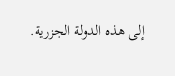إلى هذه الدولة الجزرية.